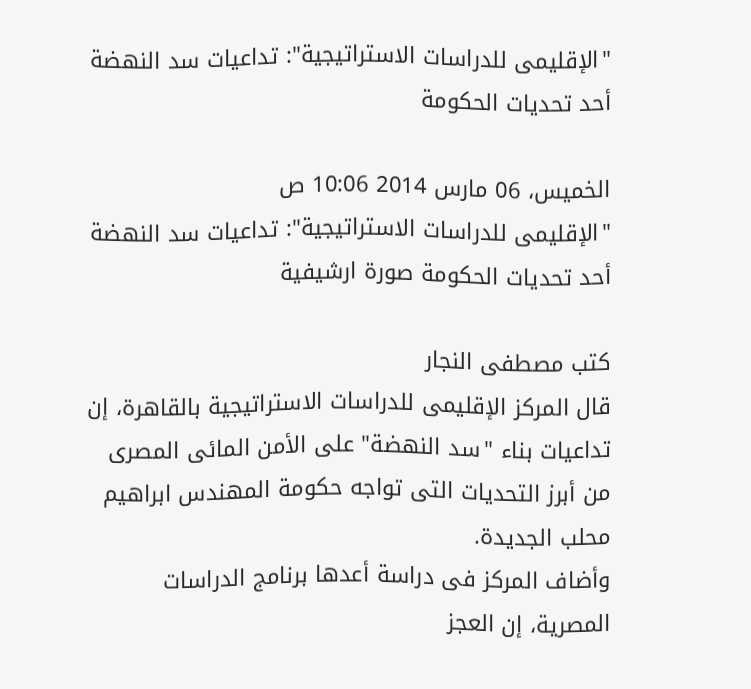"الإقليمى للدراسات الاستراتيجية": تداعيات سد النهضة أحد تحديات الحكومة

الخميس، 06 مارس 2014 10:06 ص
"الإقليمى للدراسات الاستراتيجية": تداعيات سد النهضة أحد تحديات الحكومة صورة ارشيفية

كتب مصطفى النجار
قال المركز الإقليمى للدراسات الاستراتيجية بالقاهرة، إن تداعيات بناء "سد النهضة" على الأمن المائى المصرى من أبرز التحديات التى تواجه حكومة المهندس ابراهيم محلب الجديدة.
وأضاف المركز فى دراسة أعدها برنامج الدراسات المصرية، إن العجز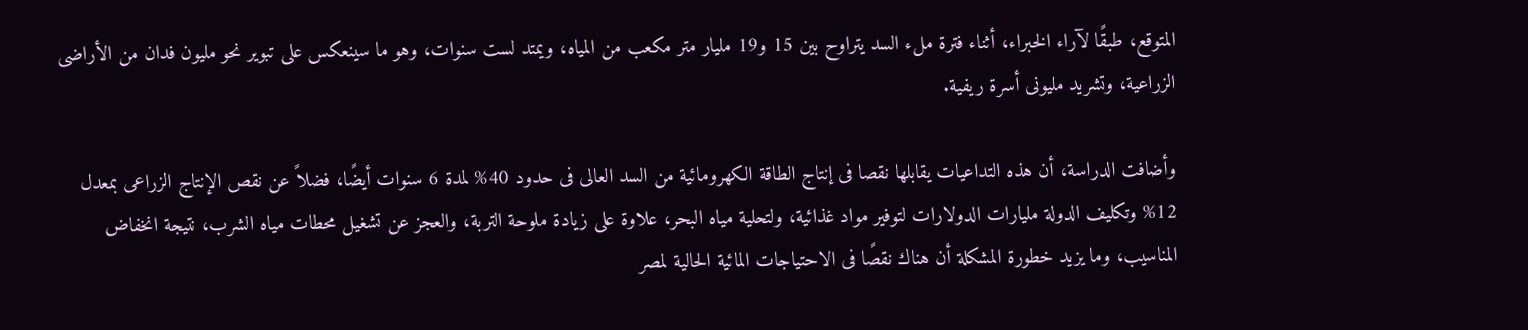المتوقع، طبقًا لآراء الخبراء، أثناء فترة ملء السد يتراوح بين 15 و19 مليار متر مكعب من المياه، ويمتد لست سنوات، وهو ما سينعكس على تبوير نحو مليون فدان من الأراضى الزراعية، وتشريد مليونى أسرة ريفية.

وأضافت الدراسة، أن هذه التداعيات يقابلها نقصا فى إنتاج الطاقة الكهرومائية من السد العالى فى حدود 40% لمدة 6 سنوات أيضًا، فضلاً عن نقص الإنتاج الزراعى بمعدل 12% وتكليف الدولة مليارات الدولارات لتوفير مواد غذائية، ولتحلية مياه البحر، علاوة على زيادة ملوحة التربة، والعجز عن تشغيل محطات مياه الشرب، نتيجة انخفاض المناسيب، وما يزيد خطورة المشكلة أن هناك نقصًا فى الاحتياجات المائية الحالية لمصر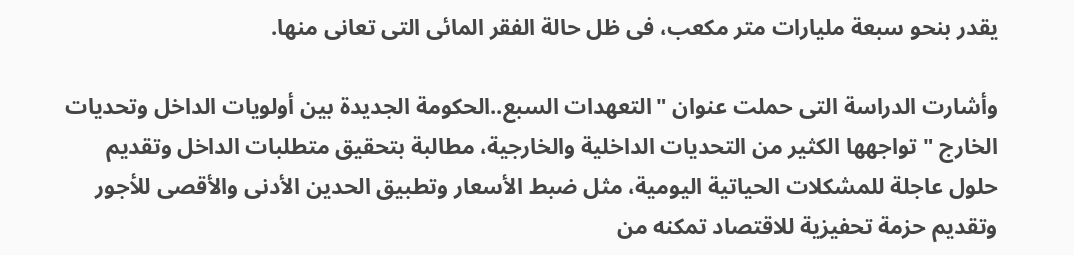يقدر بنحو سبعة مليارات متر مكعب، فى ظل حالة الفقر المائى التى تعانى منها.

وأشارت الدراسة التى حملت عنوان "التعهدات السبع..الحكومة الجديدة بين أولويات الداخل وتحديات الخارج " تواجهها الكثير من التحديات الداخلية والخارجية، مطالبة بتحقيق متطلبات الداخل وتقديم حلول عاجلة للمشكلات الحياتية اليومية، مثل ضبط الأسعار وتطبيق الحدين الأدنى والأقصى للأجور وتقديم حزمة تحفيزية للاقتصاد تمكنه من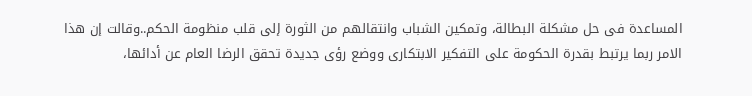المساعدة فى حل مشكلة البطالة، وتمكين الشباب وانتقالهم من الثورة إلى قلب منظومة الحكم..وقالت إن هذا الامر ربما يرتبط بقدرة الحكومة على التفكير الابتكارى ووضع رؤى جديدة تحقق الرضا العام عن أدائها،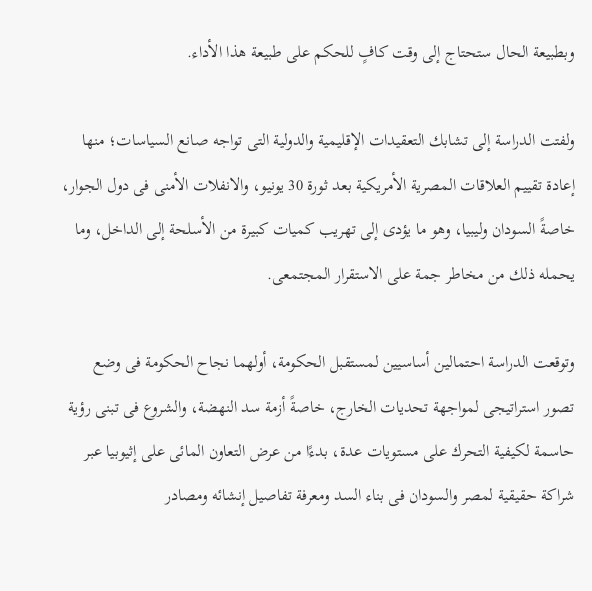وبطبيعة الحال ستحتاج إلى وقت كافٍ للحكم على طبيعة هذا الأداء.

ولفتت الدراسة إلى تشابك التعقيدات الإقليمية والدولية التى تواجه صانع السياسات؛ منها إعادة تقييم العلاقات المصرية الأمريكية بعد ثورة 30 يونيو، والانفلات الأمنى فى دول الجوار، خاصةً السودان وليبيا، وهو ما يؤدى إلى تهريب كميات كبيرة من الأسلحة إلى الداخل، وما يحمله ذلك من مخاطر جمة على الاستقرار المجتمعى.

وتوقعت الدراسة احتمالين أساسيين لمستقبل الحكومة، أولهما نجاح الحكومة فى وضع تصور استراتيجى لمواجهة تحديات الخارج، خاصةً أزمة سد النهضة، والشروع فى تبنى رؤية حاسمة لكيفية التحرك على مستويات عدة، بدءًا من عرض التعاون المائى على إثيوبيا عبر شراكة حقيقية لمصر والسودان فى بناء السد ومعرفة تفاصيل إنشائه ومصادر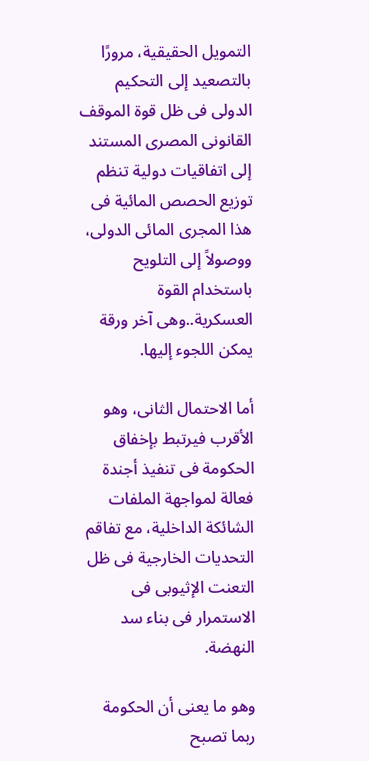التمويل الحقيقية، مرورًا بالتصعيد إلى التحكيم الدولى فى ظل قوة الموقف القانونى المصرى المستند إلى اتفاقيات دولية تنظم توزيع الحصص المائية فى هذا المجرى المائى الدولى، ووصولاً إلى التلويح باستخدام القوة العسكرية..وهى آخر ورقة يمكن اللجوء إليها.

أما الاحتمال الثانى، وهو الأقرب فيرتبط بإخفاق الحكومة فى تنفيذ أجندة فعالة لمواجهة الملفات الشائكة الداخلية، مع تفاقم التحديات الخارجية فى ظل التعنت الإثيوبى فى الاستمرار فى بناء سد النهضة.

وهو ما يعنى أن الحكومة ربما تصبح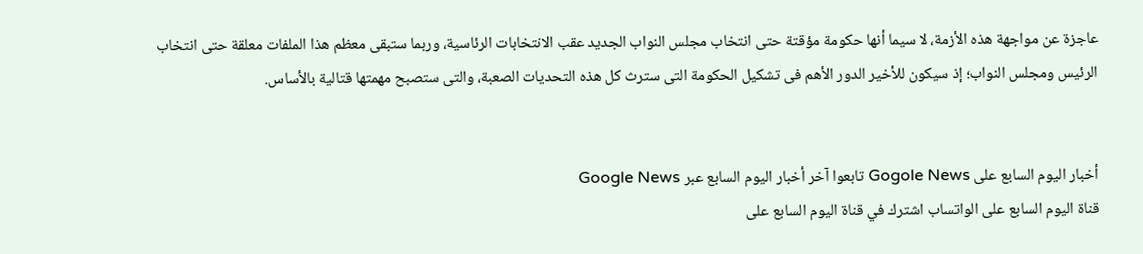عاجزة عن مواجهة هذه الأزمة، لا سيما أنها حكومة مؤقتة حتى انتخاب مجلس النواب الجديد عقب الانتخابات الرئاسية، وربما ستبقى معظم هذا الملفات معلقة حتى انتخاب الرئيس ومجلس النواب؛ إذ سيكون للأخير الدور الأهم فى تشكيل الحكومة التى سترث كل هذه التحديات الصعبة، والتى ستصبح مهمتها قتالية بالأساس.


أخبار اليوم السابع على Gogole News تابعوا آخر أخبار اليوم السابع عبر Google News
قناة اليوم السابع على الواتساب اشترك في قناة اليوم السابع على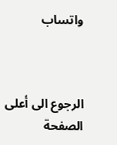واتساب



الرجوع الى أعلى الصفحة